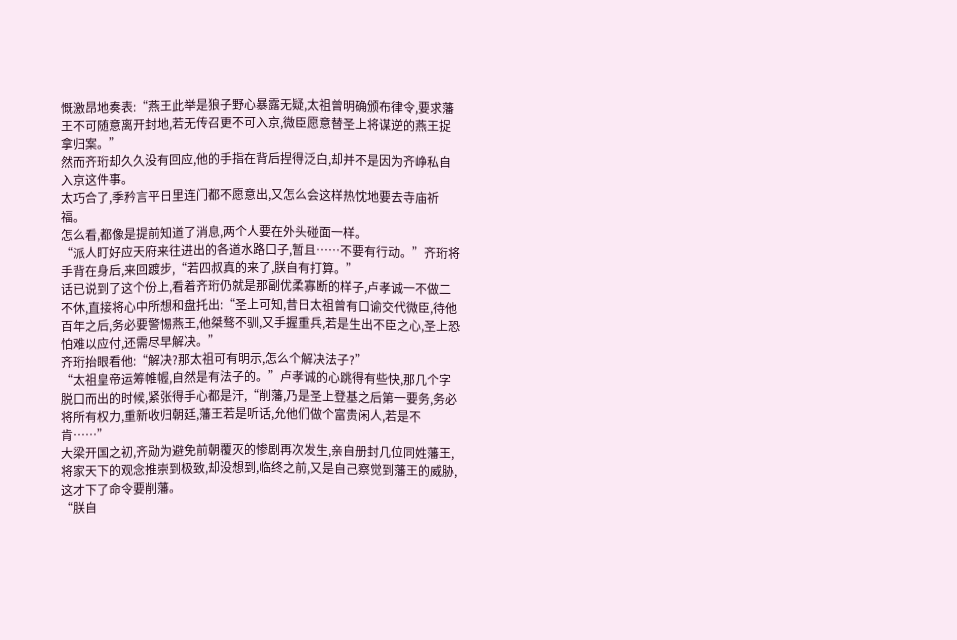慨激昂地奏表:“燕王此举是狼子野心暴露无疑,太祖曾明确颁布律令,要求藩王不可随意离开封地,若无传召更不可入京,微臣愿意替圣上将谋逆的燕王捉拿归案。”
然而齐珩却久久没有回应,他的手指在背后捏得泛白,却并不是因为齐峥私自入京这件事。
太巧合了,季矜言平日里连门都不愿意出,又怎么会这样热忱地要去寺庙祈福。
怎么看,都像是提前知道了消息,两个人要在外头碰面一样。
“派人盯好应天府来往进出的各道水路口子,暂且……不要有行动。”齐珩将手背在身后,来回踱步,“若四叔真的来了,朕自有打算。”
话已说到了这个份上,看着齐珩仍就是那副优柔寡断的样子,卢孝诚一不做二不休,直接将心中所想和盘托出:“圣上可知,昔日太祖曾有口谕交代微臣,待他百年之后,务必要警惕燕王,他桀骜不驯,又手握重兵,若是生出不臣之心,圣上恐怕难以应付,还需尽早解决。”
齐珩抬眼看他:“解决?那太祖可有明示,怎么个解决法子?”
“太祖皇帝运筹帷幄,自然是有法子的。”卢孝诚的心跳得有些快,那几个字脱口而出的时候,紧张得手心都是汗,“削藩,乃是圣上登基之后第一要务,务必将所有权力,重新收归朝廷,藩王若是听话,允他们做个富贵闲人,若是不肯……”
大梁开国之初,齐勋为避免前朝覆灭的惨剧再次发生,亲自册封几位同姓藩王,将家天下的观念推崇到极致,却没想到,临终之前,又是自己察觉到藩王的威胁,这才下了命令要削藩。
“朕自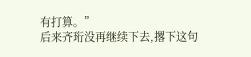有打算。”
后来齐珩没再继续下去,撂下这句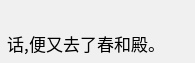话,便又去了春和殿。